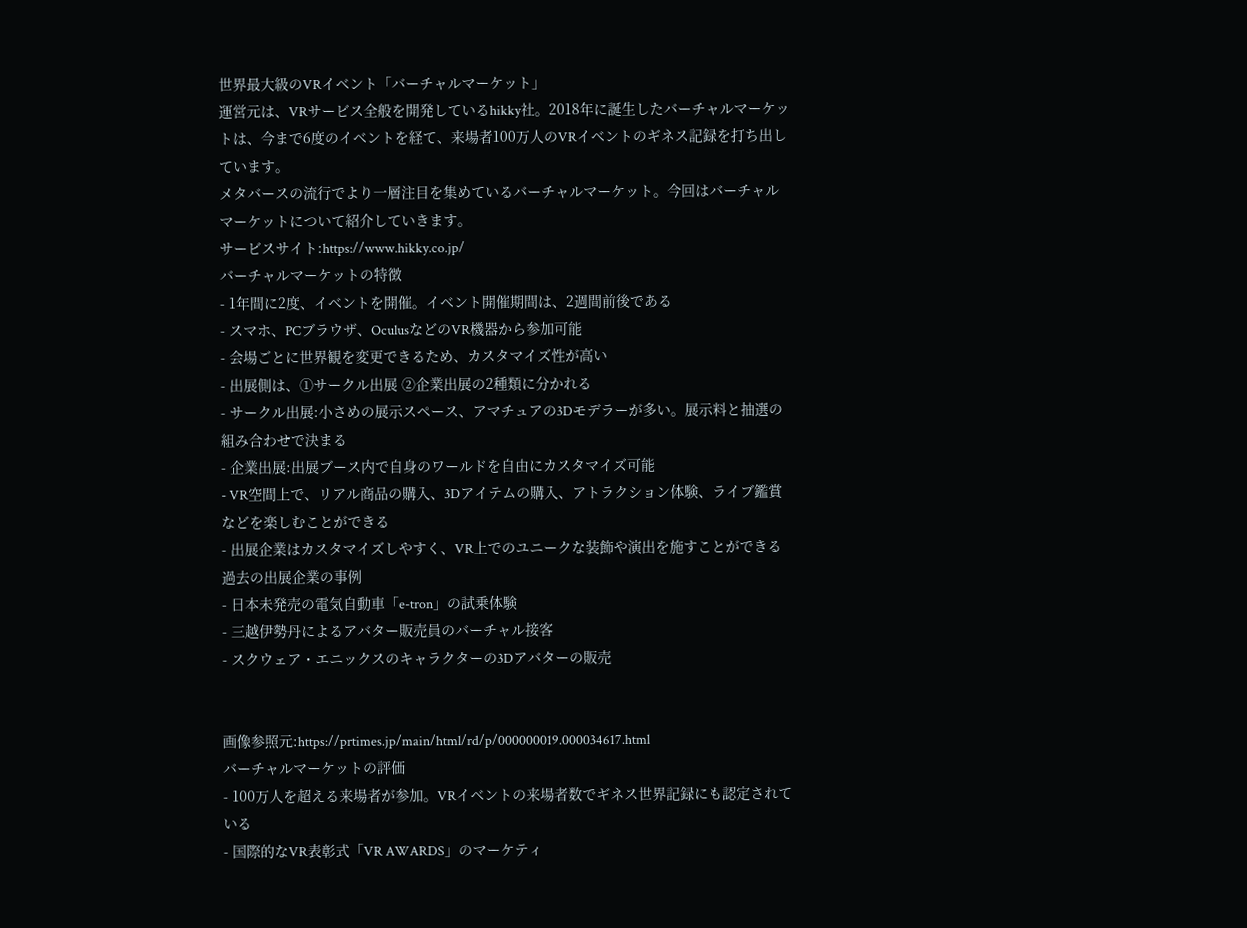世界最大級のVRイベント「バーチャルマーケット」
運営元は、VRサービス全般を開発しているhikky社。2018年に誕生したバーチャルマーケットは、今まで6度のイベントを経て、来場者100万人のVRイベントのギネス記録を打ち出しています。
メタバースの流行でより一層注目を集めているバーチャルマーケット。今回はバーチャルマーケットについて紹介していきます。
サービスサイト:https://www.hikky.co.jp/
バーチャルマーケットの特徴
- 1年間に2度、イベントを開催。イベント開催期間は、2週間前後である
- スマホ、PCブラウザ、OculusなどのVR機器から参加可能
- 会場ごとに世界観を変更できるため、カスタマイズ性が高い
- 出展側は、①サークル出展 ②企業出展の2種類に分かれる
- サークル出展:小さめの展示スペース、アマチュアの3Dモデラーが多い。展示料と抽選の組み合わせで決まる
- 企業出展:出展ブース内で自身のワールドを自由にカスタマイズ可能
- VR空間上で、リアル商品の購入、3Dアイテムの購入、アトラクション体験、ライブ鑑賞などを楽しむことができる
- 出展企業はカスタマイズしやすく、VR上でのユニークな装飾や演出を施すことができる
過去の出展企業の事例
- 日本未発売の電気自動車「e-tron」の試乗体験
- 三越伊勢丹によるアバター販売員のバーチャル接客
- スクウェア・エニックスのキャラクターの3Dアバターの販売


画像参照元:https://prtimes.jp/main/html/rd/p/000000019.000034617.html
バーチャルマーケットの評価
- 100万人を超える来場者が参加。VRイベントの来場者数でギネス世界記録にも認定されている
- 国際的なVR表彰式「VR AWARDS」のマーケティ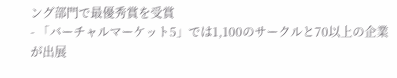ング部門で最優秀賞を受賞
- 「バーチャルマーケット5」では1,100のサークルと70以上の企業が出展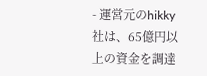- 運営元のhikky社は、65億円以上の資金を調達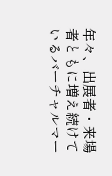年々、出展者・来場者ともに増え続けているバーチャルマー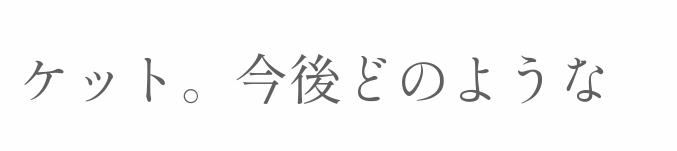ケット。今後どのような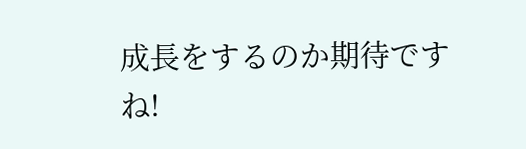成長をするのか期待ですね!